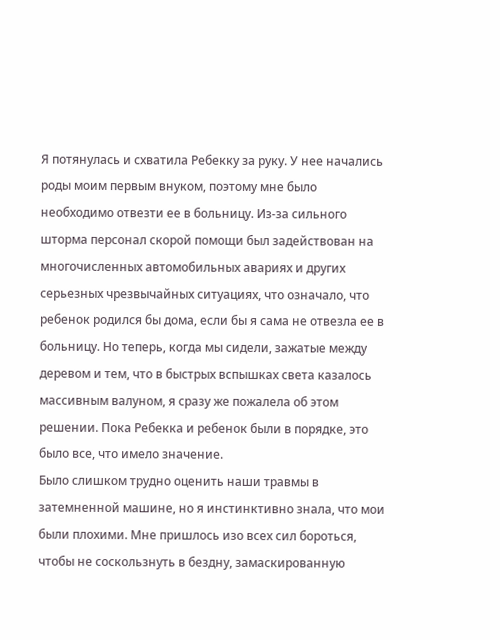Я потянулась и схватила Ребекку за руку. У нее начались роды моим первым внуком, поэтому мне было необходимо отвезти ее в больницу. Из-за сильного шторма персонал скорой помощи был задействован на многочисленных автомобильных авариях и других серьезных чрезвычайных ситуациях, что означало, что ребенок родился бы дома, если бы я сама не отвезла ее в больницу. Но теперь, когда мы сидели, зажатые между деревом и тем, что в быстрых вспышках света казалось массивным валуном, я сразу же пожалела об этом решении. Пока Ребекка и ребенок были в порядке, это было все, что имело значение.
Было слишком трудно оценить наши травмы в затемненной машине, но я инстинктивно знала, что мои были плохими. Мне пришлось изо всех сил бороться, чтобы не соскользнуть в бездну, замаскированную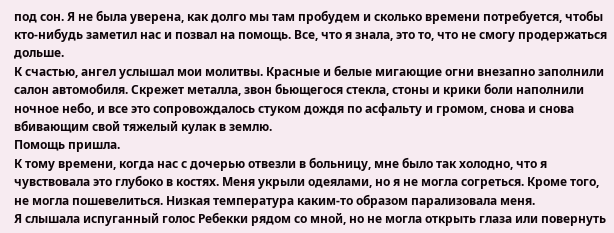под сон. Я не была уверена, как долго мы там пробудем и сколько времени потребуется, чтобы кто-нибудь заметил нас и позвал на помощь. Все, что я знала, это то, что не смогу продержаться дольше.
К счастью, ангел услышал мои молитвы. Красные и белые мигающие огни внезапно заполнили салон автомобиля. Скрежет металла, звон бьющегося стекла, стоны и крики боли наполнили ночное небо, и все это сопровождалось стуком дождя по асфальту и громом, снова и снова вбивающим свой тяжелый кулак в землю.
Помощь пришла.
К тому времени, когда нас с дочерью отвезли в больницу, мне было так холодно, что я чувствовала это глубоко в костях. Меня укрыли одеялами, но я не могла согреться. Кроме того, не могла пошевелиться. Низкая температура каким-то образом парализовала меня.
Я слышала испуганный голос Ребекки рядом со мной, но не могла открыть глаза или повернуть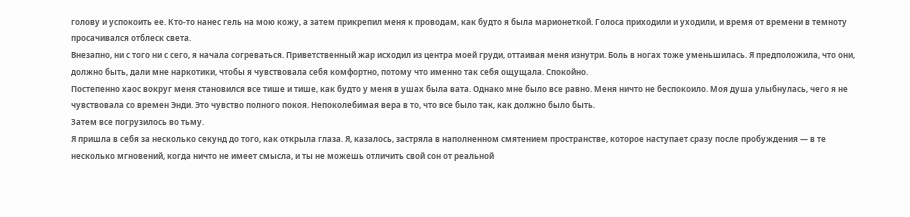голову и успокоить ее. Кто-то нанес гель на мою кожу, а затем прикрепил меня к проводам, как будто я была марионеткой. Голоса приходили и уходили, и время от времени в темноту просачивался отблеск света.
Внезапно, ни с того ни с сего, я начала согреваться. Приветственный жар исходил из центра моей груди, оттаивая меня изнутри. Боль в ногах тоже уменьшилась. Я предположила, что они, должно быть, дали мне наркотики, чтобы я чувствовала себя комфортно, потому что именно так себя ощущала. Спокойно.
Постепенно хаос вокруг меня становился все тише и тише, как будто у меня в ушах была вата. Однако мне было все равно. Меня ничто не беспокоило. Моя душа улыбнулась, чего я не чувствовала со времен Энди. Это чувство полного покоя. Непоколебимая вера в то, что все было так, как должно было быть.
Затем все погрузилось во тьму.
Я пришла в себя за несколько секунд до того, как открыла глаза. Я, казалось, застряла в наполненном смятением пространстве, которое наступает сразу после пробуждения — в те несколько мгновений, когда ничто не имеет смысла, и ты не можешь отличить свой сон от реальной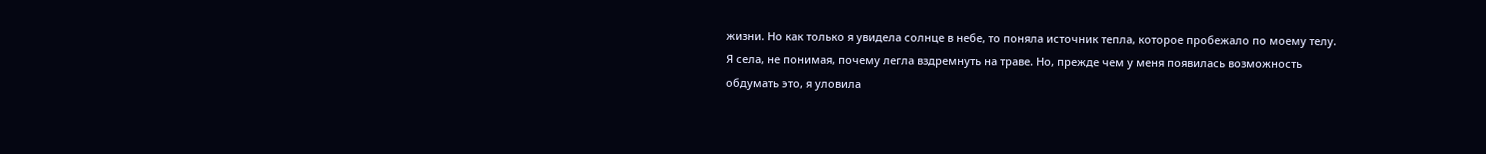жизни. Но как только я увидела солнце в небе, то поняла источник тепла, которое пробежало по моему телу.
Я села, не понимая, почему легла вздремнуть на траве. Но, прежде чем у меня появилась возможность обдумать это, я уловила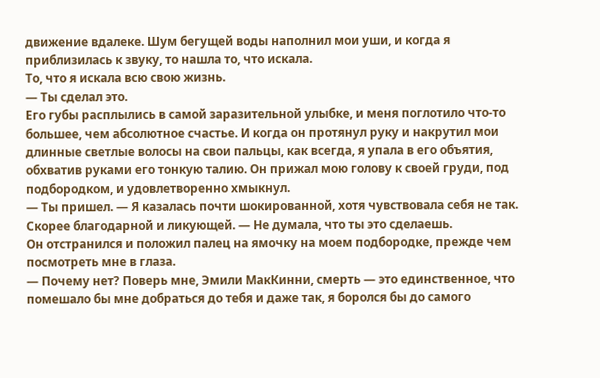движение вдалеке. Шум бегущей воды наполнил мои уши, и когда я приблизилась к звуку, то нашла то, что искала.
То, что я искала всю свою жизнь.
— Ты сделал это.
Его губы расплылись в самой заразительной улыбке, и меня поглотило что-то большее, чем абсолютное счастье. И когда он протянул руку и накрутил мои длинные светлые волосы на свои пальцы, как всегда, я упала в его объятия, обхватив руками его тонкую талию. Он прижал мою голову к своей груди, под подбородком, и удовлетворенно хмыкнул.
— Ты пришел. — Я казалась почти шокированной, хотя чувствовала себя не так. Скорее благодарной и ликующей. — Не думала, что ты это сделаешь.
Он отстранился и положил палец на ямочку на моем подбородке, прежде чем посмотреть мне в глаза.
— Почему нет? Поверь мне, Эмили МакКинни, смерть — это единственное, что помешало бы мне добраться до тебя и даже так, я боролся бы до самого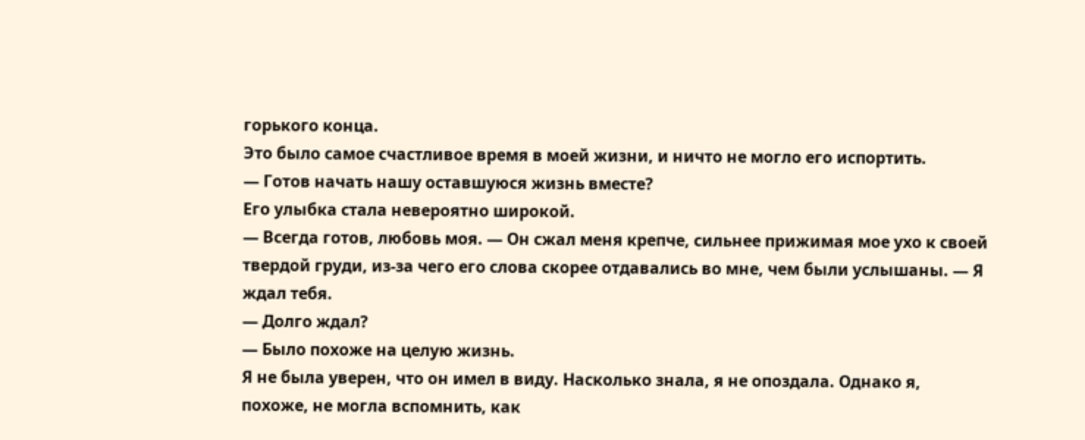горького конца.
Это было самое счастливое время в моей жизни, и ничто не могло его испортить.
— Готов начать нашу оставшуюся жизнь вместе?
Его улыбка стала невероятно широкой.
— Всегда готов, любовь моя. — Он сжал меня крепче, сильнее прижимая мое ухо к своей твердой груди, из-за чего его слова скорее отдавались во мне, чем были услышаны. — Я ждал тебя.
— Долго ждал?
— Было похоже на целую жизнь.
Я не была уверен, что он имел в виду. Насколько знала, я не опоздала. Однако я, похоже, не могла вспомнить, как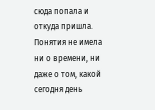сюда попала и откуда пришла. Понятия не имела ни о времени, ни даже о том, какой сегодня день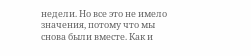недели. Но все это не имело значения, потому что мы снова были вместе. Как и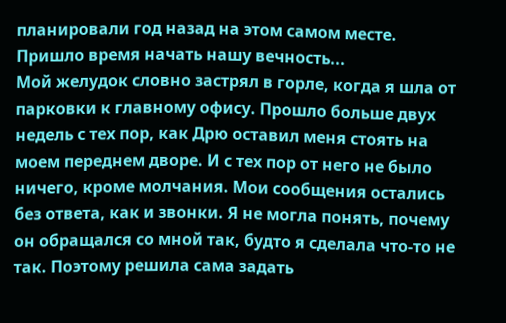планировали год назад на этом самом месте.
Пришло время начать нашу вечность...
Мой желудок словно застрял в горле, когда я шла от парковки к главному офису. Прошло больше двух недель с тех пор, как Дрю оставил меня стоять на моем переднем дворе. И с тех пор от него не было ничего, кроме молчания. Мои сообщения остались без ответа, как и звонки. Я не могла понять, почему он обращался со мной так, будто я сделала что-то не так. Поэтому решила сама задать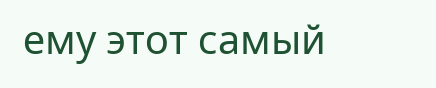ему этот самый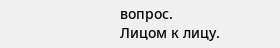вопрос.
Лицом к лицу.